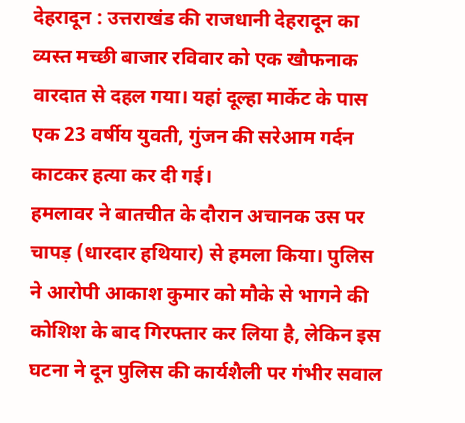देहरादून : उत्तराखंड की राजधानी देहरादून का व्यस्त मच्छी बाजार रविवार को एक खौफनाक वारदात से दहल गया। यहां दूल्हा मार्केट के पास एक 23 वर्षीय युवती, गुंजन की सरेआम गर्दन काटकर हत्या कर दी गई।
हमलावर ने बातचीत के दौरान अचानक उस पर चापड़ (धारदार हथियार) से हमला किया। पुलिस ने आरोपी आकाश कुमार को मौके से भागने की कोशिश के बाद गिरफ्तार कर लिया है, लेकिन इस घटना ने दून पुलिस की कार्यशैली पर गंभीर सवाल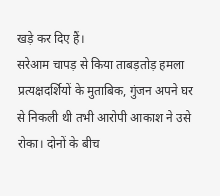खड़े कर दिए हैं।
सरेआम चापड़ से किया ताबड़तोड़ हमला
प्रत्यक्षदर्शियों के मुताबिक, गुंजन अपने घर से निकली थी तभी आरोपी आकाश ने उसे रोका। दोनों के बीच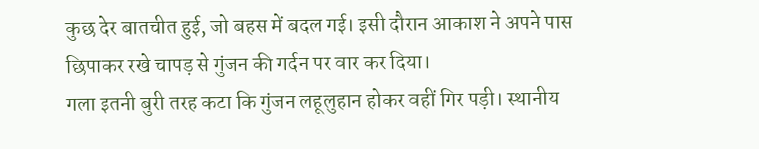कुछ देर बातचीत हुई, जो बहस में बदल गई। इसी दौरान आकाश ने अपने पास छिपाकर रखे चापड़ से गुंजन की गर्दन पर वार कर दिया।
गला इतनी बुरी तरह कटा कि गुंजन लहूलुहान होकर वहीं गिर पड़ी। स्थानीय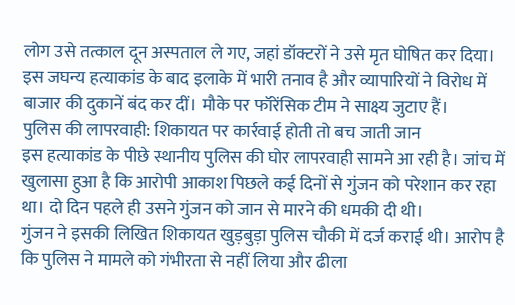लोग उसे तत्काल दून अस्पताल ले गए, जहां डॉक्टरों ने उसे मृत घोषित कर दिया। इस जघन्य हत्याकांड के बाद इलाके में भारी तनाव है और व्यापारियों ने विरोध में बाजार की दुकानें बंद कर दीं। मौके पर फॉरेंसिक टीम ने साक्ष्य जुटाए हैं।
पुलिस की लापरवाही: शिकायत पर कार्रवाई होती तो बच जाती जान
इस हत्याकांड के पीछे स्थानीय पुलिस की घोर लापरवाही सामने आ रही है। जांच में खुलासा हुआ है कि आरोपी आकाश पिछले कई दिनों से गुंजन को परेशान कर रहा था। दो दिन पहले ही उसने गुंजन को जान से मारने की धमकी दी थी।
गुंजन ने इसकी लिखित शिकायत खुड़बुड़ा पुलिस चौकी में दर्ज कराई थी। आरोप है कि पुलिस ने मामले को गंभीरता से नहीं लिया और ढीला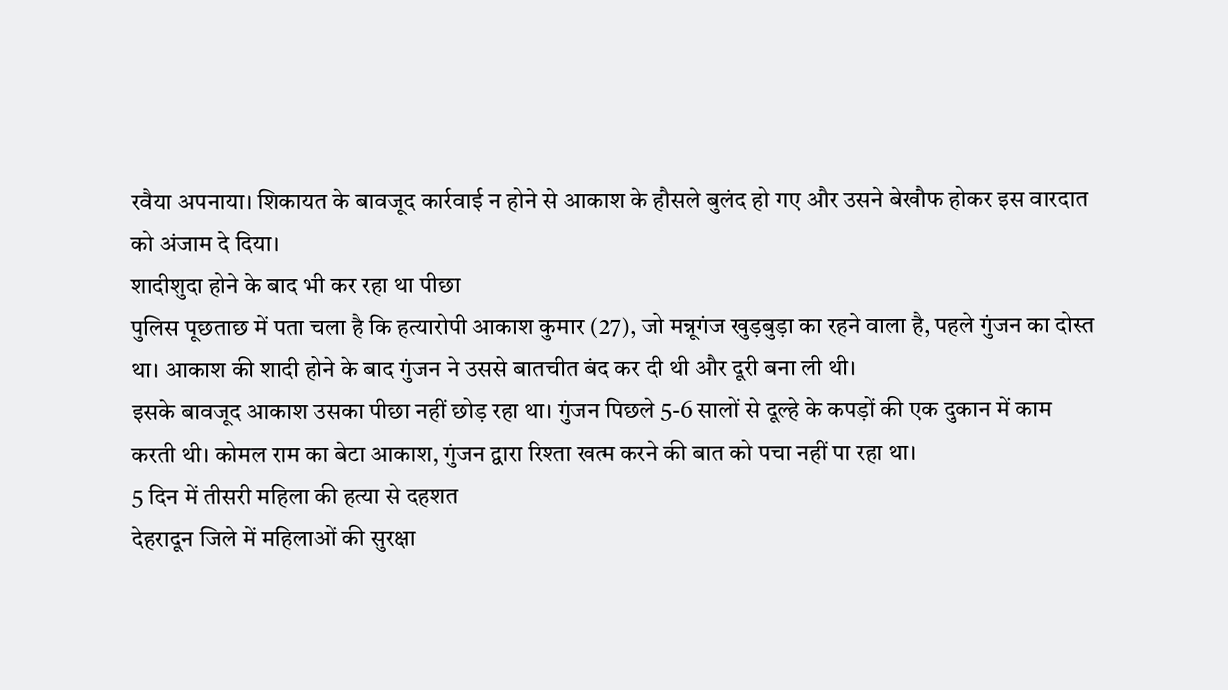रवैया अपनाया। शिकायत के बावजूद कार्रवाई न होने से आकाश के हौसले बुलंद हो गए और उसने बेखौफ होकर इस वारदात को अंजाम दे दिया।
शादीशुदा होने के बाद भी कर रहा था पीछा
पुलिस पूछताछ में पता चला है कि हत्यारोपी आकाश कुमार (27), जो मन्नूगंज खुड़बुड़ा का रहने वाला है, पहले गुंजन का दोस्त था। आकाश की शादी होने के बाद गुंजन ने उससे बातचीत बंद कर दी थी और दूरी बना ली थी।
इसके बावजूद आकाश उसका पीछा नहीं छोड़ रहा था। गुंजन पिछले 5-6 सालों से दूल्हे के कपड़ों की एक दुकान में काम करती थी। कोमल राम का बेटा आकाश, गुंजन द्वारा रिश्ता खत्म करने की बात को पचा नहीं पा रहा था।
5 दिन में तीसरी महिला की हत्या से दहशत
देहरादून जिले में महिलाओं की सुरक्षा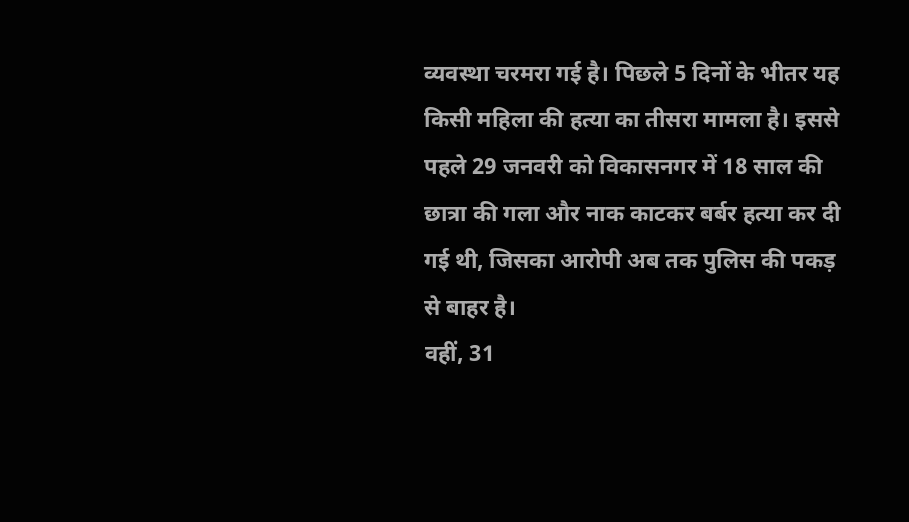व्यवस्था चरमरा गई है। पिछले 5 दिनों के भीतर यह किसी महिला की हत्या का तीसरा मामला है। इससे पहले 29 जनवरी को विकासनगर में 18 साल की छात्रा की गला और नाक काटकर बर्बर हत्या कर दी गई थी, जिसका आरोपी अब तक पुलिस की पकड़ से बाहर है।
वहीं, 31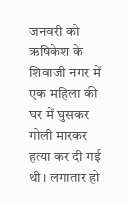जनवरी को ऋषिकेश के शिवाजी नगर में एक महिला की घर में घुसकर गोली मारकर हत्या कर दी गई थी। लगातार हो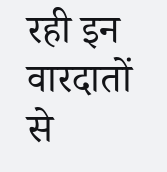रही इन वारदातों से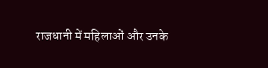राजधानी में महिलाओं और उनके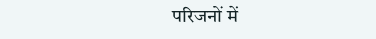परिजनों में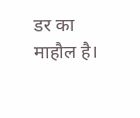डर का माहौल है।